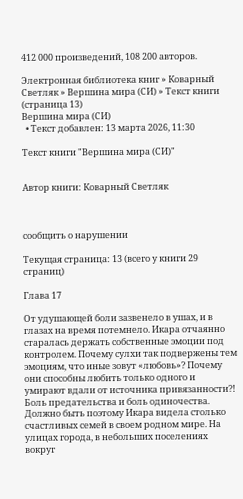412 000 произведений, 108 200 авторов.

Электронная библиотека книг » Коварный Светляк » Вершина мира (СИ) » Текст книги (страница 13)
Вершина мира (СИ)
  • Текст добавлен: 13 марта 2026, 11:30

Текст книги "Вершина мира (СИ)"


Автор книги: Коварный Светляк



сообщить о нарушении

Текущая страница: 13 (всего у книги 29 страниц)

Глава 17

От удушающей боли зазвенело в ушах, и в глазах на время потемнело. Икара отчаянно старалась держать собственные эмоции под контролем. Почему сулхи так подвержены тем эмоциям, что иные зовут «любовь»? Почему они способны любить только одного и умирают вдали от источника привязанности?! Боль предательства и боль одиночества. Должно быть поэтому Икара видела столько счастливых семей в своем родном мире. На улицах города, в небольших поселениях вокруг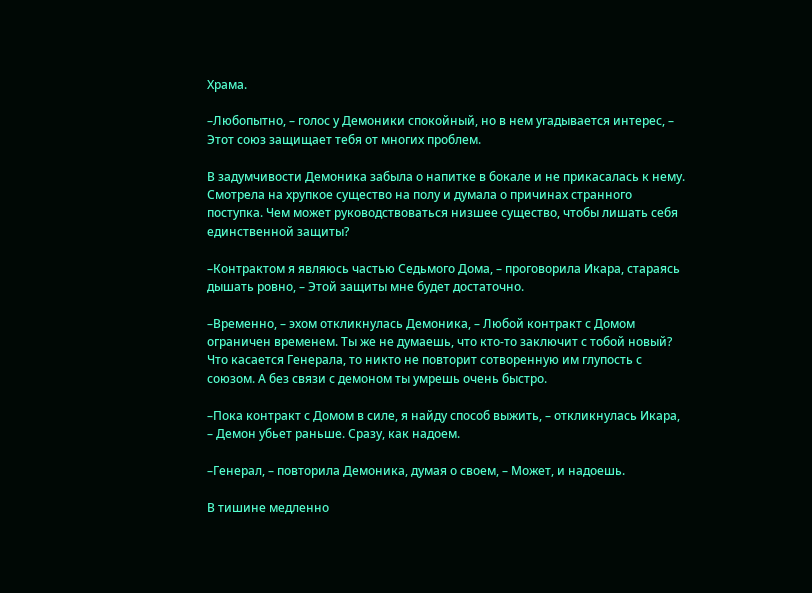Храма.

–Любопытно, – голос у Демоники спокойный, но в нем угадывается интерес, – Этот союз защищает тебя от многих проблем.

В задумчивости Демоника забыла о напитке в бокале и не прикасалась к нему. Смотрела на хрупкое существо на полу и думала о причинах странного поступка. Чем может руководствоваться низшее существо, чтобы лишать себя единственной защиты?

–Контрактом я являюсь частью Седьмого Дома, – проговорила Икара, стараясь дышать ровно, – Этой защиты мне будет достаточно.

–Временно, – эхом откликнулась Демоника, – Любой контракт с Домом ограничен временем. Ты же не думаешь, что кто-то заключит с тобой новый? Что касается Генерала, то никто не повторит сотворенную им глупость с союзом. А без связи с демоном ты умрешь очень быстро.

–Пока контракт с Домом в силе, я найду способ выжить, – откликнулась Икара, – Демон убьет раньше. Сразу, как надоем.

–Генерал, – повторила Демоника, думая о своем, – Может, и надоешь.

В тишине медленно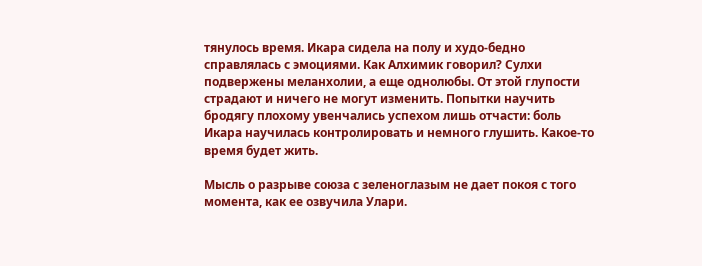тянулось время. Икара сидела на полу и худо-бедно справлялась с эмоциями. Как Алхимик говорил? Сулхи подвержены меланхолии, а еще однолюбы. От этой глупости страдают и ничего не могут изменить. Попытки научить бродягу плохому увенчались успехом лишь отчасти: боль Икара научилась контролировать и немного глушить. Какое-то время будет жить.

Мысль о разрыве союза с зеленоглазым не дает покоя с того момента, как ее озвучила Улари.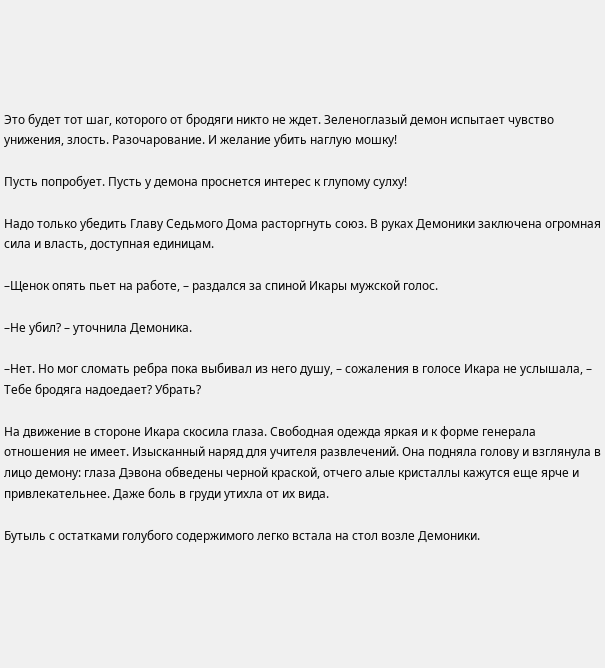Это будет тот шаг, которого от бродяги никто не ждет. Зеленоглазый демон испытает чувство унижения, злость. Разочарование. И желание убить наглую мошку!

Пусть попробует. Пусть у демона проснется интерес к глупому сулху!

Надо только убедить Главу Седьмого Дома расторгнуть союз. В руках Демоники заключена огромная сила и власть, доступная единицам.

–Щенок опять пьет на работе, – раздался за спиной Икары мужской голос.

–Не убил? – уточнила Демоника.

–Нет. Но мог сломать ребра пока выбивал из него душу, – сожаления в голосе Икара не услышала, – Тебе бродяга надоедает? Убрать?

На движение в стороне Икара скосила глаза. Свободная одежда яркая и к форме генерала отношения не имеет. Изысканный наряд для учителя развлечений. Она подняла голову и взглянула в лицо демону: глаза Дэвона обведены черной краской, отчего алые кристаллы кажутся еще ярче и привлекательнее. Даже боль в груди утихла от их вида.

Бутыль с остатками голубого содержимого легко встала на стол возле Демоники.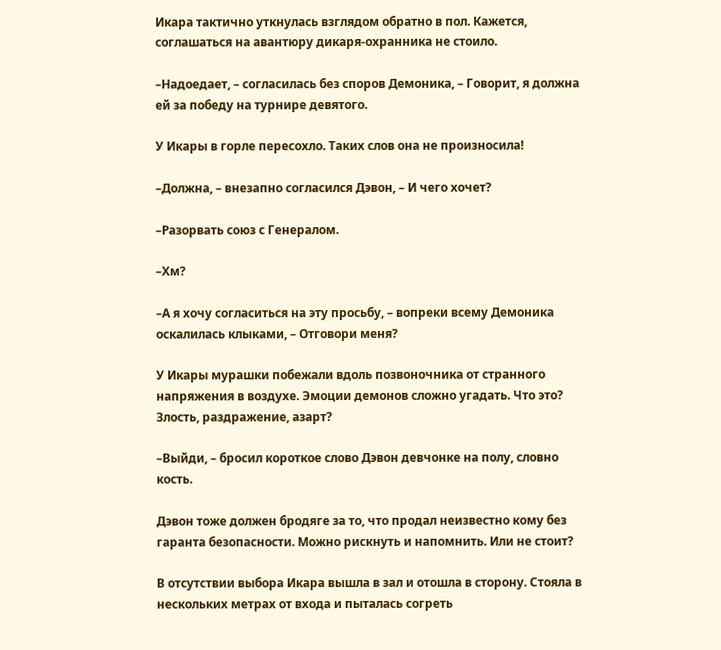Икара тактично уткнулась взглядом обратно в пол. Кажется, соглашаться на авантюру дикаря-охранника не стоило.

–Надоедает, – согласилась без споров Демоника, – Говорит, я должна ей за победу на турнире девятого.

У Икары в горле пересохло. Таких слов она не произносила!

–Должна, – внезапно согласился Дэвон, – И чего хочет?

–Разорвать союз с Генералом.

–Хм?

–А я хочу согласиться на эту просьбу, – вопреки всему Демоника оскалилась клыками, – Отговори меня?

У Икары мурашки побежали вдоль позвоночника от странного напряжения в воздухе. Эмоции демонов сложно угадать. Что это? Злость, раздражение, азарт?

–Выйди, – бросил короткое слово Дэвон девчонке на полу, словно кость.

Дэвон тоже должен бродяге за то, что продал неизвестно кому без гаранта безопасности. Можно рискнуть и напомнить. Или не стоит?

В отсутствии выбора Икара вышла в зал и отошла в сторону. Стояла в нескольких метрах от входа и пыталась согреть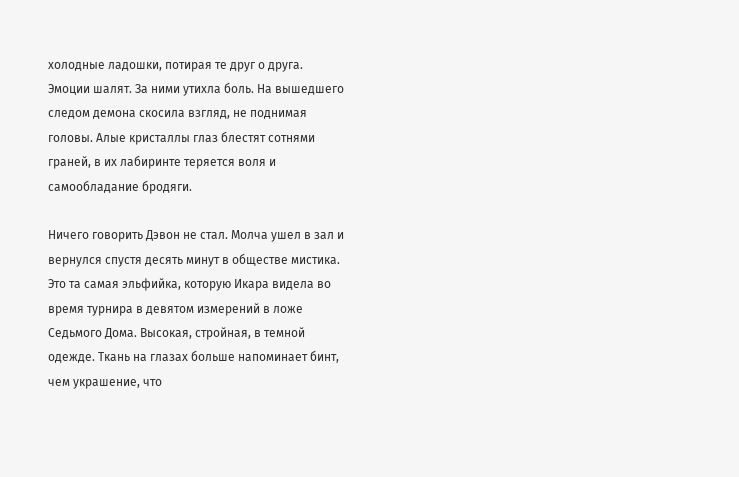холодные ладошки, потирая те друг о друга. Эмоции шалят. За ними утихла боль. На вышедшего следом демона скосила взгляд, не поднимая головы. Алые кристаллы глаз блестят сотнями граней, в их лабиринте теряется воля и самообладание бродяги.

Ничего говорить Дэвон не стал. Молча ушел в зал и вернулся спустя десять минут в обществе мистика. Это та самая эльфийка, которую Икара видела во время турнира в девятом измерений в ложе Седьмого Дома. Высокая, стройная, в темной одежде. Ткань на глазах больше напоминает бинт, чем украшение, что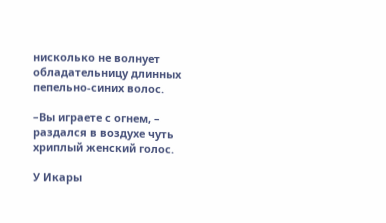нисколько не волнует обладательницу длинных пепельно-синих волос.

–Вы играете с огнем, – раздался в воздухе чуть хриплый женский голос.

У Икары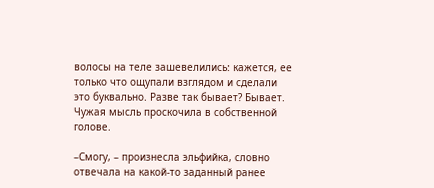волосы на теле зашевелились: кажется, ее только что ощупали взглядом и сделали это буквально. Разве так бывает? Бывает. Чужая мысль проскочила в собственной голове.

–Смогу, – произнесла эльфийка, словно отвечала на какой-то заданный ранее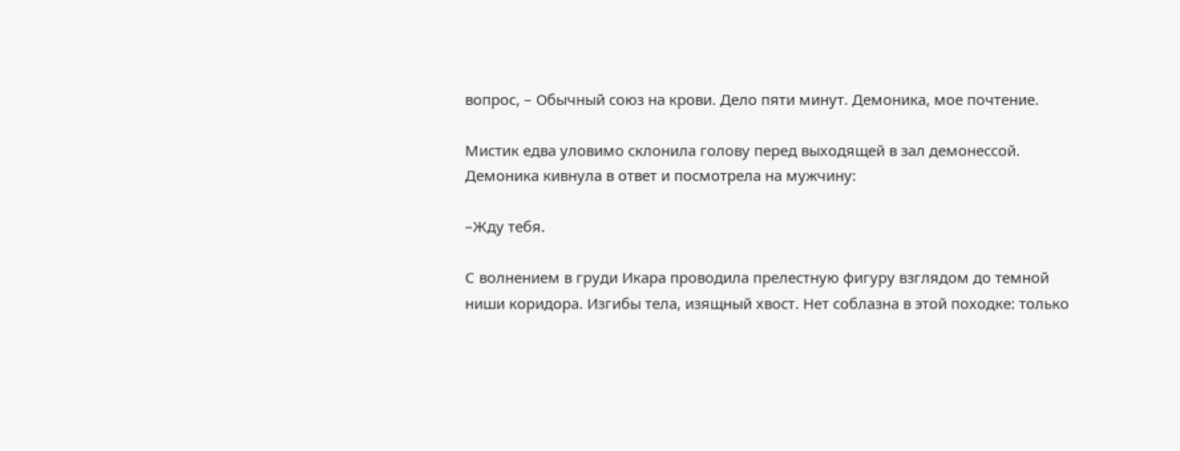вопрос, – Обычный союз на крови. Дело пяти минут. Демоника, мое почтение.

Мистик едва уловимо склонила голову перед выходящей в зал демонессой. Демоника кивнула в ответ и посмотрела на мужчину:

–Жду тебя.

С волнением в груди Икара проводила прелестную фигуру взглядом до темной ниши коридора. Изгибы тела, изящный хвост. Нет соблазна в этой походке: только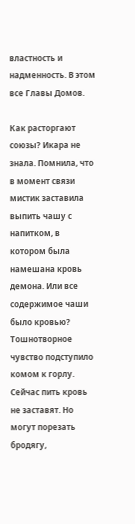властность и надменность. В этом все Главы Домов.

Как расторгают союзы? Икара не знала. Помнила, что в момент связи мистик заставила выпить чашу с напитком, в котором была намешана кровь демона. Или все содержимое чаши было кровью? Тошнотворное чувство подступило комом к горлу. Сейчас пить кровь не заставят. Но могут порезать бродягу,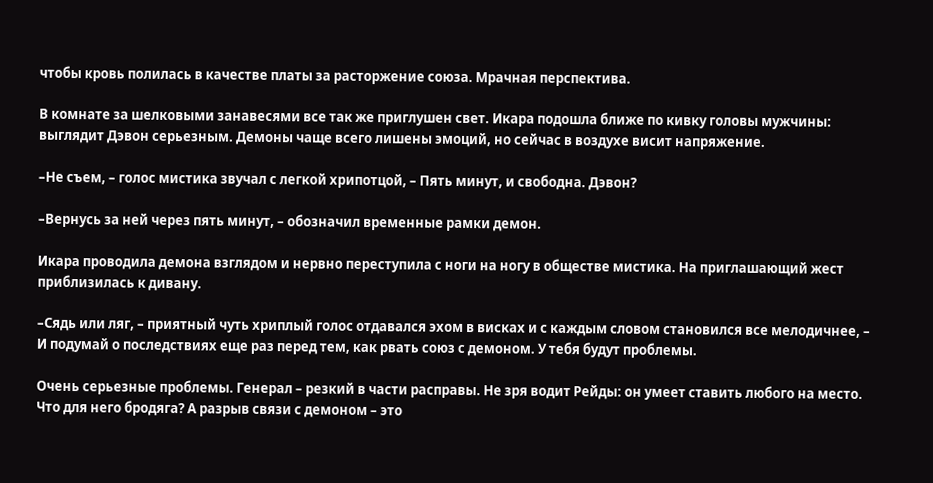чтобы кровь полилась в качестве платы за расторжение союза. Мрачная перспектива.

В комнате за шелковыми занавесями все так же приглушен свет. Икара подошла ближе по кивку головы мужчины: выглядит Дэвон серьезным. Демоны чаще всего лишены эмоций, но сейчас в воздухе висит напряжение.

–Не съем, – голос мистика звучал с легкой хрипотцой, – Пять минут, и свободна. Дэвон?

–Вернусь за ней через пять минут, – обозначил временные рамки демон.

Икара проводила демона взглядом и нервно переступила с ноги на ногу в обществе мистика. На приглашающий жест приблизилась к дивану.

–Сядь или ляг, – приятный чуть хриплый голос отдавался эхом в висках и с каждым словом становился все мелодичнее, – И подумай о последствиях еще раз перед тем, как рвать союз с демоном. У тебя будут проблемы.

Очень серьезные проблемы. Генерал – резкий в части расправы. Не зря водит Рейды: он умеет ставить любого на место. Что для него бродяга? А разрыв связи с демоном – это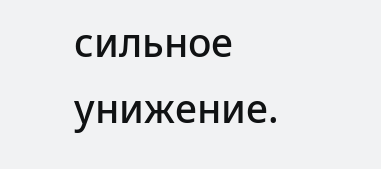сильное унижение.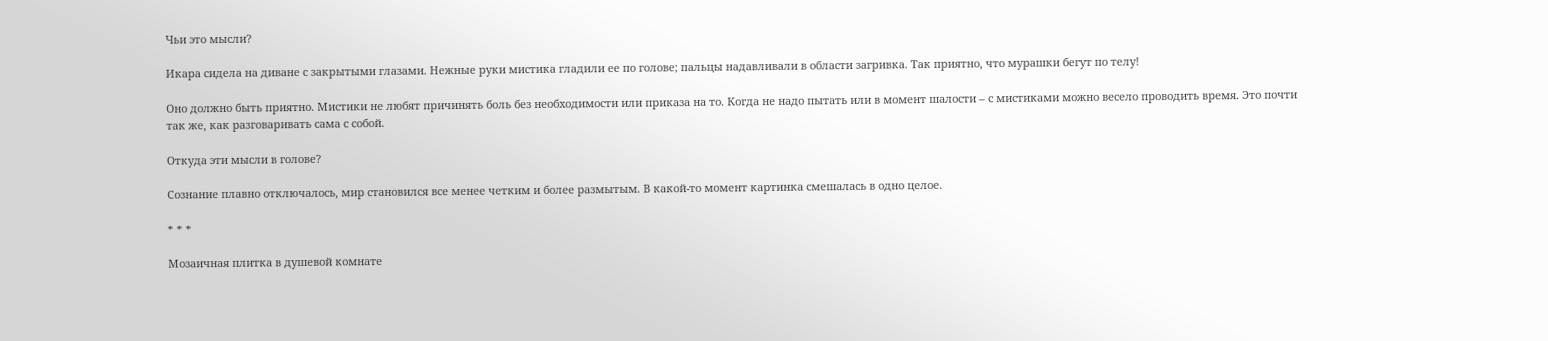Чьи это мысли?

Икара сидела на диване с закрытыми глазами. Нежные руки мистика гладили ее по голове; пальцы надавливали в области загривка. Так приятно, что мурашки бегут по телу!

Оно должно быть приятно. Мистики не любят причинять боль без необходимости или приказа на то. Когда не надо пытать или в момент шалости – с мистиками можно весело проводить время. Это почти так же, как разговаривать сама с собой.

Откуда эти мысли в голове?

Сознание плавно отключалось, мир становился все менее четким и более размытым. В какой-то момент картинка смешалась в одно целое.

* * *

Мозаичная плитка в душевой комнате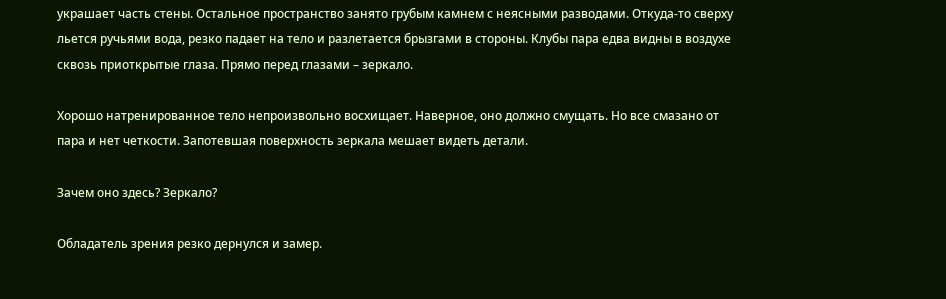украшает часть стены. Остальное пространство занято грубым камнем с неясными разводами. Откуда-то сверху льется ручьями вода, резко падает на тело и разлетается брызгами в стороны. Клубы пара едва видны в воздухе сквозь приоткрытые глаза. Прямо перед глазами – зеркало.

Хорошо натренированное тело непроизвольно восхищает. Наверное, оно должно смущать. Но все смазано от пара и нет четкости. Запотевшая поверхность зеркала мешает видеть детали.

Зачем оно здесь? Зеркало?

Обладатель зрения резко дернулся и замер.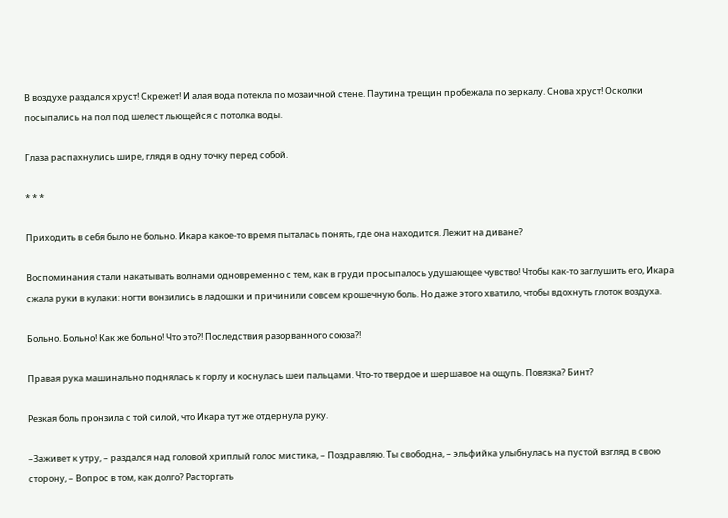В воздухе раздался хруст! Скрежет! И алая вода потекла по мозаичной стене. Паутина трещин пробежала по зеркалу. Снова хруст! Осколки посыпались на пол под шелест льющейся с потолка воды.

Глаза распахнулись шире, глядя в одну точку перед собой.

* * *

Приходить в себя было не больно. Икара какое-то время пыталась понять, где она находится. Лежит на диване?

Воспоминания стали накатывать волнами одновременно с тем, как в груди просыпалось удушающее чувство! Чтобы как-то заглушить его, Икара сжала руки в кулаки: ногти вонзились в ладошки и причинили совсем крошечную боль. Но даже этого хватило, чтобы вдохнуть глоток воздуха.

Больно. Больно! Как же больно! Что это?! Последствия разорванного союза?!

Правая рука машинально поднялась к горлу и коснулась шеи пальцами. Что-то твердое и шершавое на ощупь. Повязка? Бинт?

Резкая боль пронзила с той силой, что Икара тут же отдернула руку.

–Заживет к утру, – раздался над головой хриплый голос мистика, – Поздравляю. Ты свободна, – эльфийка улыбнулась на пустой взгляд в свою сторону, – Вопрос в том, как долго? Расторгать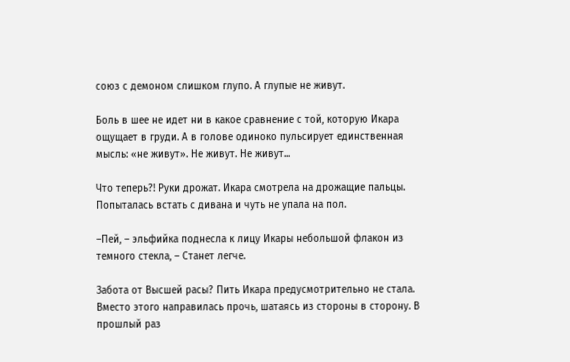союз с демоном слишком глупо. А глупые не живут.

Боль в шее не идет ни в какое сравнение с той, которую Икара ощущает в груди. А в голове одиноко пульсирует единственная мысль: «не живут». Не живут. Не живут...

Что теперь?! Руки дрожат. Икара смотрела на дрожащие пальцы. Попыталась встать с дивана и чуть не упала на пол.

–Пей, – эльфийка поднесла к лицу Икары небольшой флакон из темного стекла, – Станет легче.

Забота от Высшей расы? Пить Икара предусмотрительно не стала. Вместо этого направилась прочь, шатаясь из стороны в сторону. В прошлый раз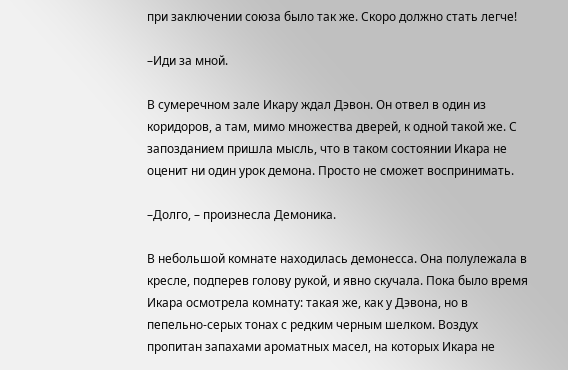при заключении союза было так же. Скоро должно стать легче!

–Иди за мной.

В сумеречном зале Икару ждал Дэвон. Он отвел в один из коридоров, а там, мимо множества дверей, к одной такой же. С запозданием пришла мысль, что в таком состоянии Икара не оценит ни один урок демона. Просто не сможет воспринимать.

–Долго, – произнесла Демоника.

В небольшой комнате находилась демонесса. Она полулежала в кресле, подперев голову рукой, и явно скучала. Пока было время Икара осмотрела комнату: такая же, как у Дэвона, но в пепельно-серых тонах с редким черным шелком. Воздух пропитан запахами ароматных масел, на которых Икара не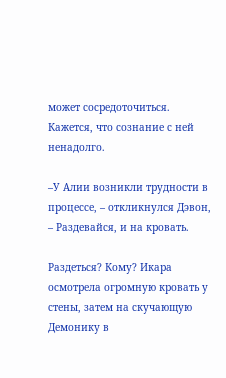может сосредоточиться. Кажется, что сознание с ней ненадолго.

–У Алии возникли трудности в процессе, – откликнулся Дэвон, – Раздевайся, и на кровать.

Раздеться? Кому? Икара осмотрела огромную кровать у стены, затем на скучающую Демонику в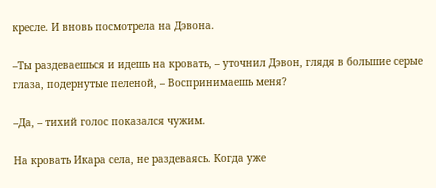кресле. И вновь посмотрела на Дэвона.

–Ты раздеваешься и идешь на кровать, – уточнил Дэвон, глядя в большие серые глаза, подернутые пеленой, – Воспринимаешь меня?

–Да, – тихий голос показался чужим.

На кровать Икара села, не раздеваясь. Когда уже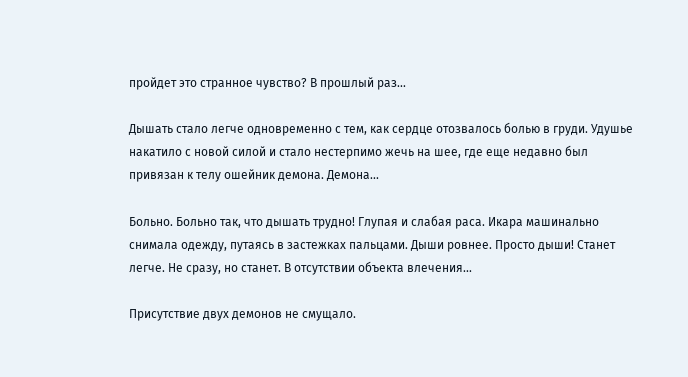пройдет это странное чувство? В прошлый раз...

Дышать стало легче одновременно с тем, как сердце отозвалось болью в груди. Удушье накатило с новой силой и стало нестерпимо жечь на шее, где еще недавно был привязан к телу ошейник демона. Демона...

Больно. Больно так, что дышать трудно! Глупая и слабая раса. Икара машинально снимала одежду, путаясь в застежках пальцами. Дыши ровнее. Просто дыши! Станет легче. Не сразу, но станет. В отсутствии объекта влечения...

Присутствие двух демонов не смущало.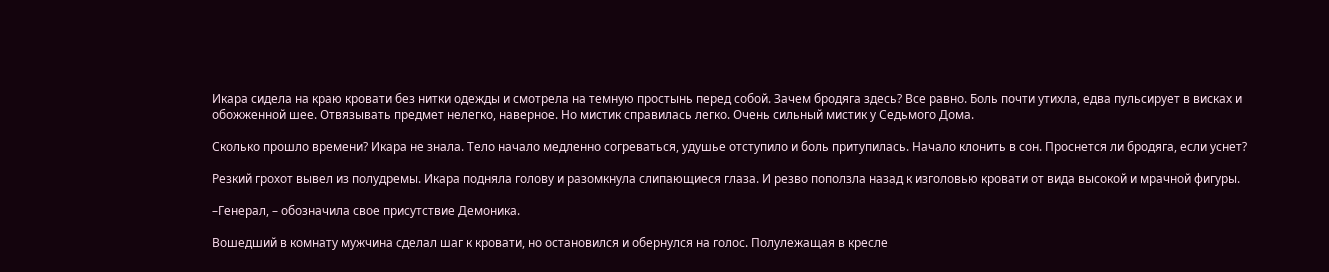Икара сидела на краю кровати без нитки одежды и смотрела на темную простынь перед собой. Зачем бродяга здесь? Все равно. Боль почти утихла, едва пульсирует в висках и обожженной шее. Отвязывать предмет нелегко, наверное. Но мистик справилась легко. Очень сильный мистик у Седьмого Дома.

Сколько прошло времени? Икара не знала. Тело начало медленно согреваться, удушье отступило и боль притупилась. Начало клонить в сон. Проснется ли бродяга, если уснет?

Резкий грохот вывел из полудремы. Икара подняла голову и разомкнула слипающиеся глаза. И резво поползла назад к изголовью кровати от вида высокой и мрачной фигуры.

–Генерал, – обозначила свое присутствие Демоника.

Вошедший в комнату мужчина сделал шаг к кровати, но остановился и обернулся на голос. Полулежащая в кресле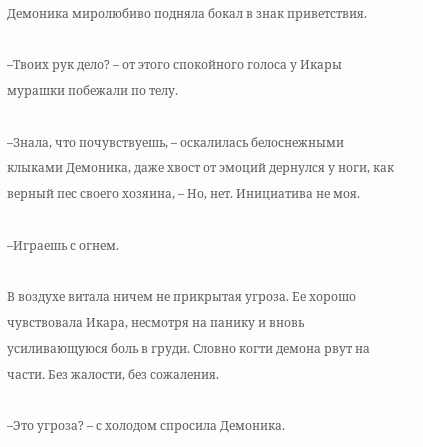Демоника миролюбиво подняла бокал в знак приветствия.

–Твоих рук дело? – от этого спокойного голоса у Икары мурашки побежали по телу.

–Знала, что почувствуешь, – оскалилась белоснежными клыками Демоника, даже хвост от эмоций дернулся у ноги, как верный пес своего хозяина, – Но, нет. Инициатива не моя.

–Играешь с огнем.

В воздухе витала ничем не прикрытая угроза. Ее хорошо чувствовала Икара, несмотря на панику и вновь усиливающуюся боль в груди. Словно когти демона рвут на части. Без жалости, без сожаления.

–Это угроза? – с холодом спросила Демоника.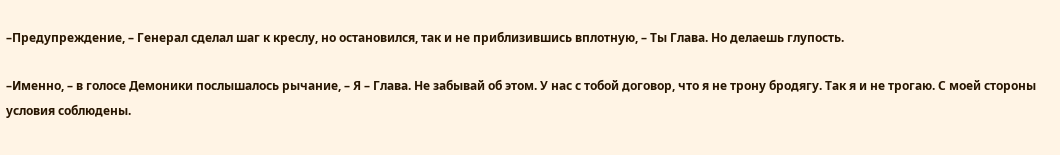–Предупреждение, – Генерал сделал шаг к креслу, но остановился, так и не приблизившись вплотную, – Ты Глава. Но делаешь глупость.

–Именно, – в голосе Демоники послышалось рычание, – Я – Глава. Не забывай об этом. У нас с тобой договор, что я не трону бродягу. Так я и не трогаю. С моей стороны условия соблюдены.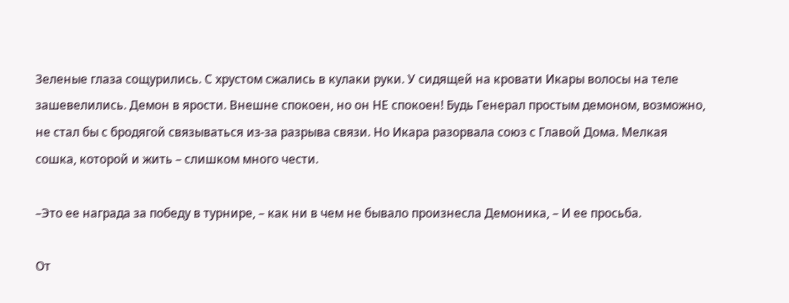Зеленые глаза сощурились. С хрустом сжались в кулаки руки. У сидящей на кровати Икары волосы на теле зашевелились. Демон в ярости. Внешне спокоен, но он НЕ спокоен! Будь Генерал простым демоном, возможно, не стал бы с бродягой связываться из-за разрыва связи. Но Икара разорвала союз с Главой Дома. Мелкая сошка, которой и жить – слишком много чести.

–Это ее награда за победу в турнире, – как ни в чем не бывало произнесла Демоника, – И ее просьба.

От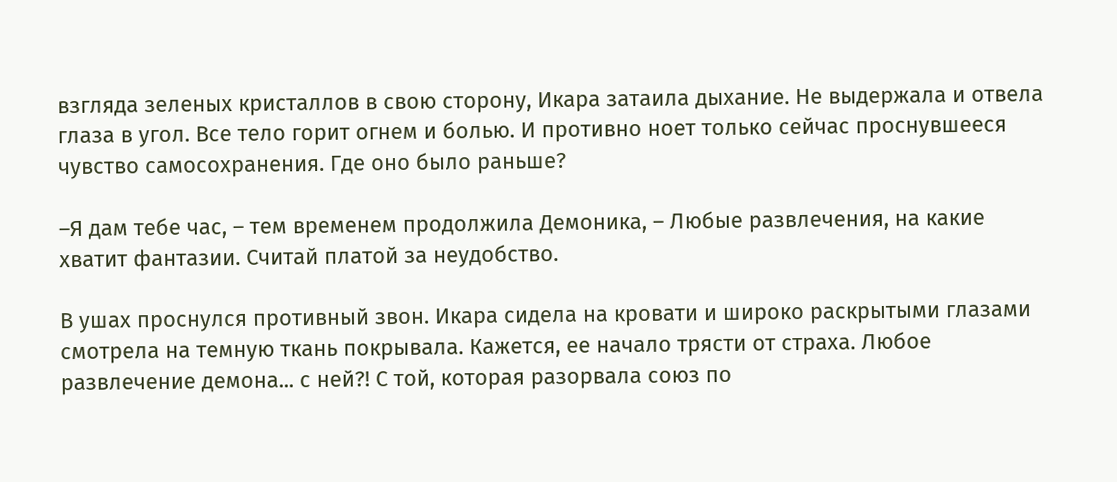взгляда зеленых кристаллов в свою сторону, Икара затаила дыхание. Не выдержала и отвела глаза в угол. Все тело горит огнем и болью. И противно ноет только сейчас проснувшееся чувство самосохранения. Где оно было раньше?

–Я дам тебе час, – тем временем продолжила Демоника, – Любые развлечения, на какие хватит фантазии. Считай платой за неудобство.

В ушах проснулся противный звон. Икара сидела на кровати и широко раскрытыми глазами смотрела на темную ткань покрывала. Кажется, ее начало трясти от страха. Любое развлечение демона... с ней?! С той, которая разорвала союз по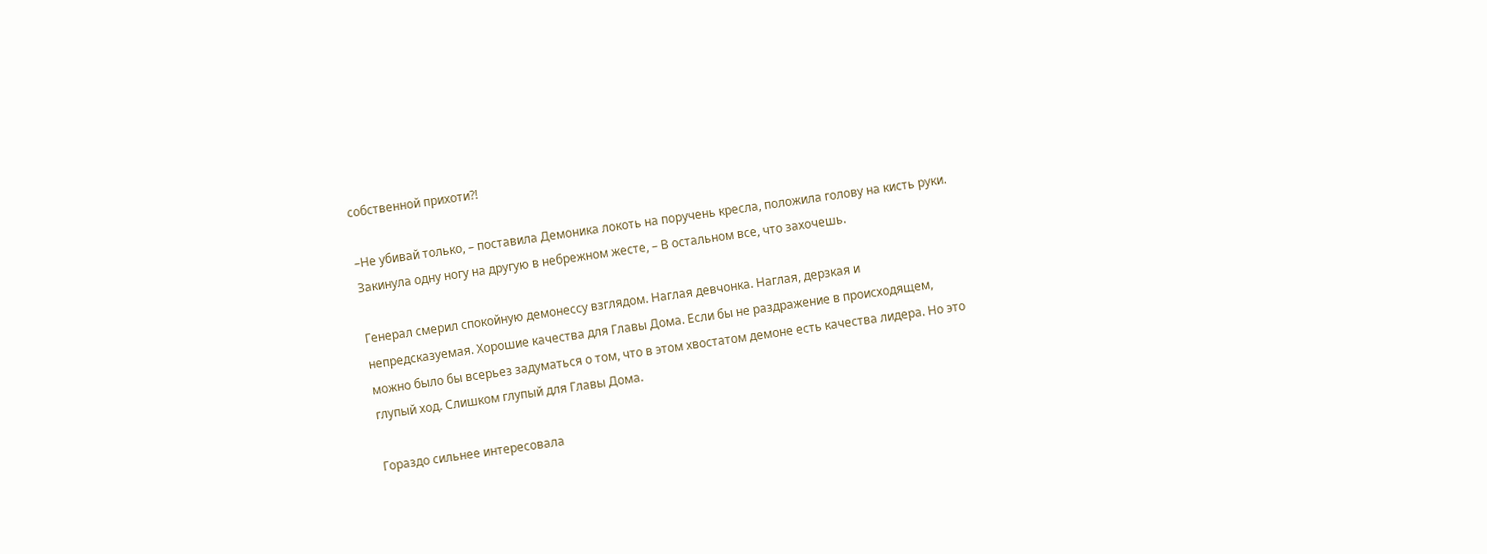собственной прихоти?!

–Не убивай только, – поставила Демоника локоть на поручень кресла, положила голову на кисть руки. Закинула одну ногу на другую в небрежном жесте, – В остальном все, что захочешь.

Генерал смерил спокойную демонессу взглядом. Наглая девчонка. Наглая, дерзкая и непредсказуемая. Хорошие качества для Главы Дома. Если бы не раздражение в происходящем, можно было бы всерьез задуматься о том, что в этом хвостатом демоне есть качества лидера. Но это глупый ход. Слишком глупый для Главы Дома.

Гораздо сильнее интересовала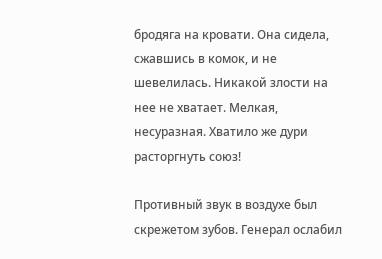бродяга на кровати. Она сидела, сжавшись в комок, и не шевелилась. Никакой злости на нее не хватает. Мелкая, несуразная. Хватило же дури расторгнуть союз!

Противный звук в воздухе был скрежетом зубов. Генерал ослабил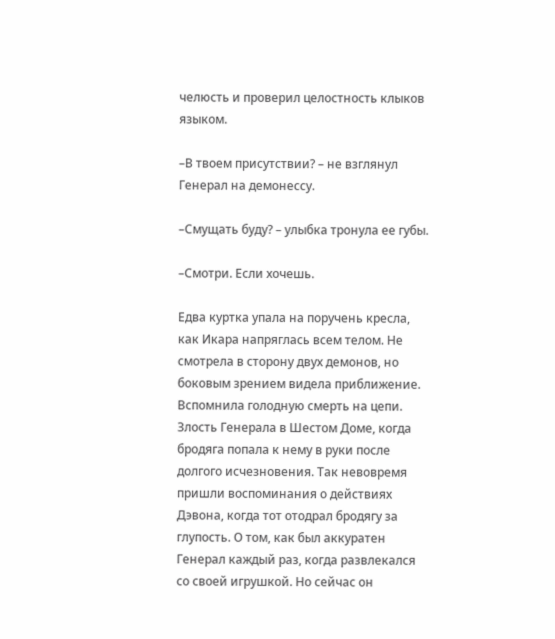челюсть и проверил целостность клыков языком.

–В твоем присутствии? – не взглянул Генерал на демонессу.

–Смущать буду? – улыбка тронула ее губы.

–Смотри. Если хочешь.

Едва куртка упала на поручень кресла, как Икара напряглась всем телом. Не смотрела в сторону двух демонов, но боковым зрением видела приближение. Вспомнила голодную смерть на цепи. Злость Генерала в Шестом Доме, когда бродяга попала к нему в руки после долгого исчезновения. Так невовремя пришли воспоминания о действиях Дэвона, когда тот отодрал бродягу за глупость. О том, как был аккуратен Генерал каждый раз, когда развлекался со своей игрушкой. Но сейчас он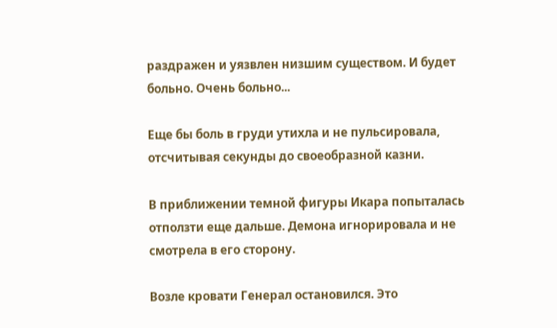раздражен и уязвлен низшим существом. И будет больно. Очень больно...

Еще бы боль в груди утихла и не пульсировала, отсчитывая секунды до своеобразной казни.

В приближении темной фигуры Икара попыталась отползти еще дальше. Демона игнорировала и не смотрела в его сторону.

Возле кровати Генерал остановился. Это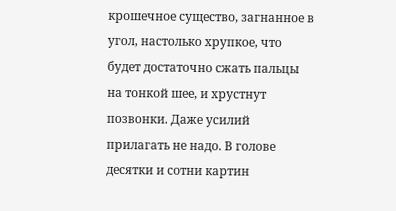крошечное существо, загнанное в угол, настолько хрупкое, что будет достаточно сжать пальцы на тонкой шее, и хрустнут позвонки. Даже усилий прилагать не надо. В голове десятки и сотни картин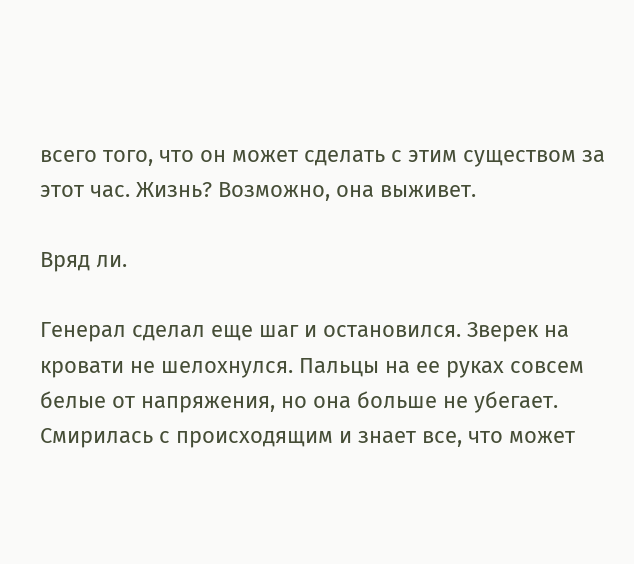всего того, что он может сделать с этим существом за этот час. Жизнь? Возможно, она выживет.

Вряд ли.

Генерал сделал еще шаг и остановился. Зверек на кровати не шелохнулся. Пальцы на ее руках совсем белые от напряжения, но она больше не убегает. Смирилась с происходящим и знает все, что может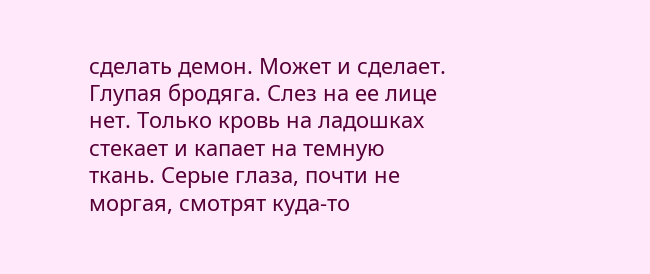сделать демон. Может и сделает. Глупая бродяга. Слез на ее лице нет. Только кровь на ладошках стекает и капает на темную ткань. Серые глаза, почти не моргая, смотрят куда-то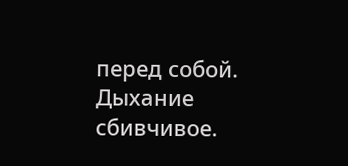перед собой. Дыхание сбивчивое.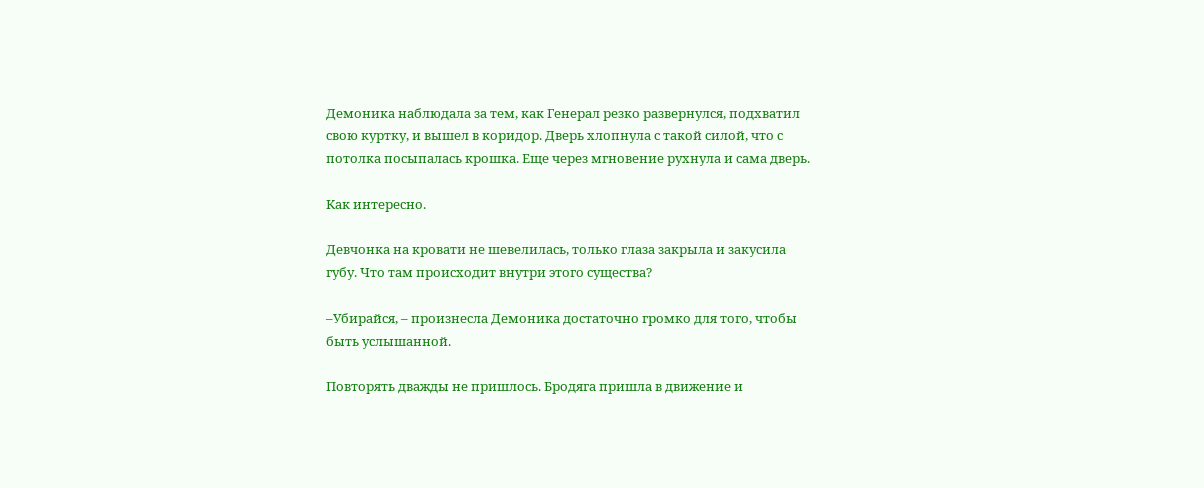Демоника наблюдала за тем, как Генерал резко развернулся, подхватил свою куртку, и вышел в коридор. Дверь хлопнула с такой силой, что с потолка посыпалась крошка. Еще через мгновение рухнула и сама дверь.

Как интересно.

Девчонка на кровати не шевелилась, только глаза закрыла и закусила губу. Что там происходит внутри этого существа?

–Убирайся, – произнесла Демоника достаточно громко для того, чтобы быть услышанной.

Повторять дважды не пришлось. Бродяга пришла в движение и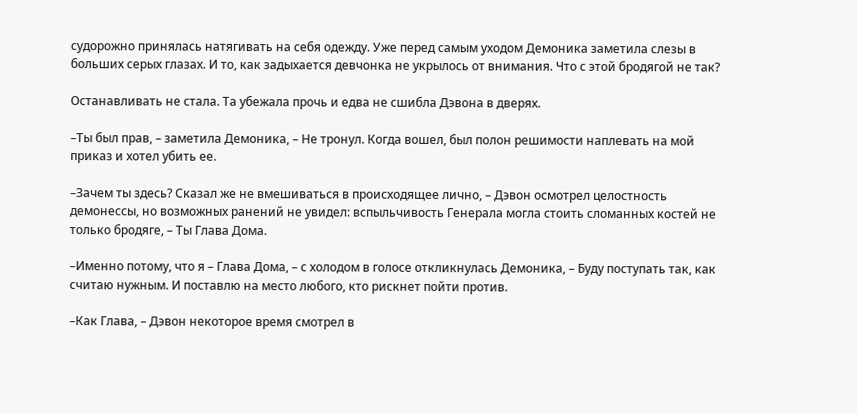судорожно принялась натягивать на себя одежду. Уже перед самым уходом Демоника заметила слезы в больших серых глазах. И то, как задыхается девчонка не укрылось от внимания. Что с этой бродягой не так?

Останавливать не стала. Та убежала прочь и едва не сшибла Дэвона в дверях.

–Ты был прав, – заметила Демоника, – Не тронул. Когда вошел, был полон решимости наплевать на мой приказ и хотел убить ее.

–Зачем ты здесь? Сказал же не вмешиваться в происходящее лично, – Дэвон осмотрел целостность демонессы, но возможных ранений не увидел: вспыльчивость Генерала могла стоить сломанных костей не только бродяге, – Ты Глава Дома.

–Именно потому, что я – Глава Дома, – с холодом в голосе откликнулась Демоника, – Буду поступать так, как считаю нужным. И поставлю на место любого, кто рискнет пойти против.

–Как Глава, – Дэвон некоторое время смотрел в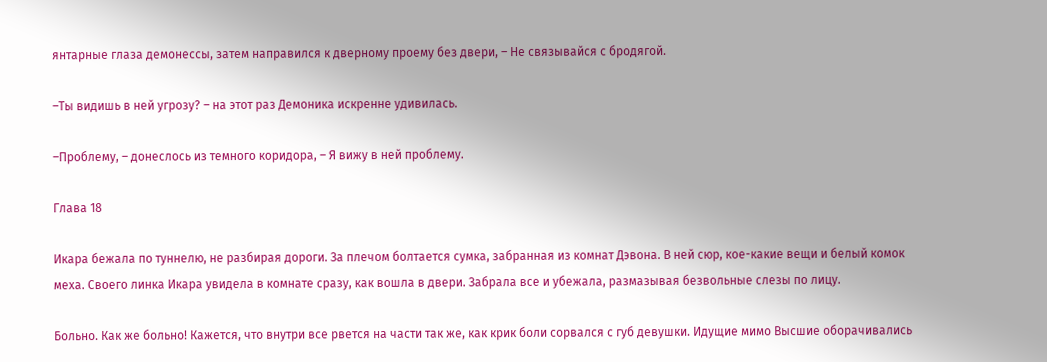янтарные глаза демонессы, затем направился к дверному проему без двери, – Не связывайся с бродягой.

–Ты видишь в ней угрозу? – на этот раз Демоника искренне удивилась.

–Проблему, – донеслось из темного коридора, – Я вижу в ней проблему.

Глава 18

Икара бежала по туннелю, не разбирая дороги. За плечом болтается сумка, забранная из комнат Дэвона. В ней сюр, кое-какие вещи и белый комок меха. Своего линка Икара увидела в комнате сразу, как вошла в двери. Забрала все и убежала, размазывая безвольные слезы по лицу.

Больно. Как же больно! Кажется, что внутри все рвется на части так же, как крик боли сорвался с губ девушки. Идущие мимо Высшие оборачивались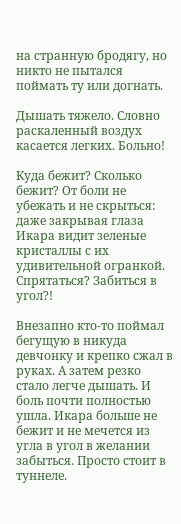на странную бродягу, но никто не пытался поймать ту или догнать.

Дышать тяжело. Словно раскаленный воздух касается легких. Больно!

Куда бежит? Сколько бежит? От боли не убежать и не скрыться: даже закрывая глаза Икара видит зеленые кристаллы с их удивительной огранкой. Спрятаться? Забиться в угол?!

Внезапно кто-то поймал бегущую в никуда девчонку и крепко сжал в руках. А затем резко стало легче дышать. И боль почти полностью ушла. Икара больше не бежит и не мечется из угла в угол в желании забыться. Просто стоит в туннеле.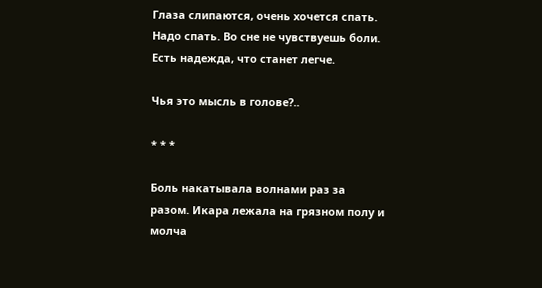Глаза слипаются, очень хочется спать. Надо спать. Во сне не чувствуешь боли. Есть надежда, что станет легче.

Чья это мысль в голове?..

* * *

Боль накатывала волнами раз за разом. Икара лежала на грязном полу и молча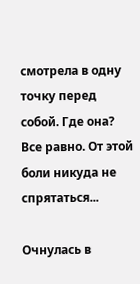смотрела в одну точку перед собой. Где она? Все равно. От этой боли никуда не спрятаться...

Очнулась в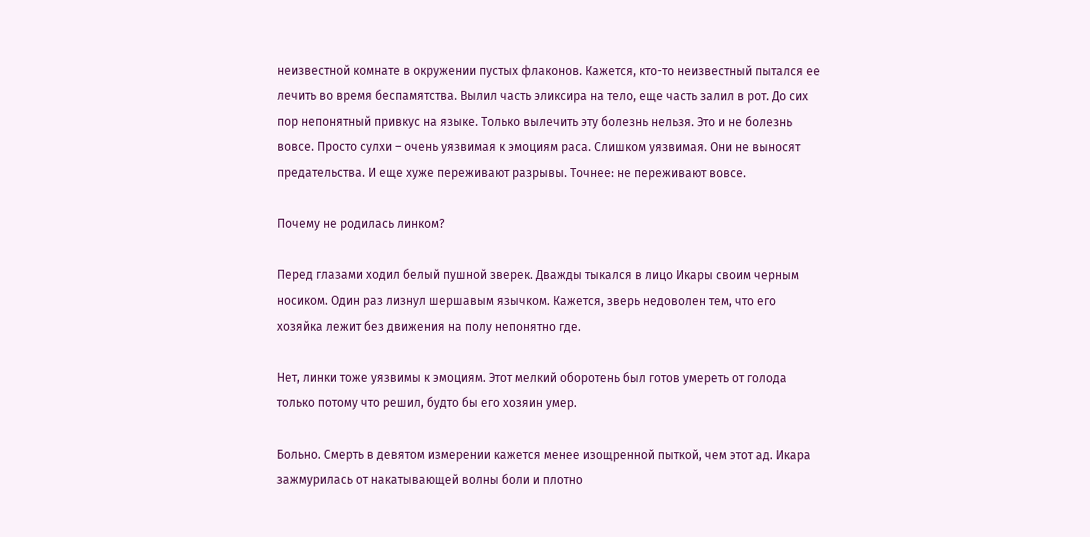неизвестной комнате в окружении пустых флаконов. Кажется, кто-то неизвестный пытался ее лечить во время беспамятства. Вылил часть эликсира на тело, еще часть залил в рот. До сих пор непонятный привкус на языке. Только вылечить эту болезнь нельзя. Это и не болезнь вовсе. Просто сулхи – очень уязвимая к эмоциям раса. Слишком уязвимая. Они не выносят предательства. И еще хуже переживают разрывы. Точнее: не переживают вовсе.

Почему не родилась линком?

Перед глазами ходил белый пушной зверек. Дважды тыкался в лицо Икары своим черным носиком. Один раз лизнул шершавым язычком. Кажется, зверь недоволен тем, что его хозяйка лежит без движения на полу непонятно где.

Нет, линки тоже уязвимы к эмоциям. Этот мелкий оборотень был готов умереть от голода только потому что решил, будто бы его хозяин умер.

Больно. Смерть в девятом измерении кажется менее изощренной пыткой, чем этот ад. Икара зажмурилась от накатывающей волны боли и плотно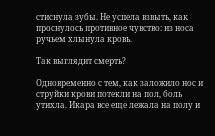стиснула зубы. Не успела взвыть, как проснулось противное чувство: из носа ручьем хлынула кровь.

Так выглядит смерть?

Одновременно с тем, как заложило нос и струйки крови потекли на пол, боль утихла. Икара все еще лежала на полу и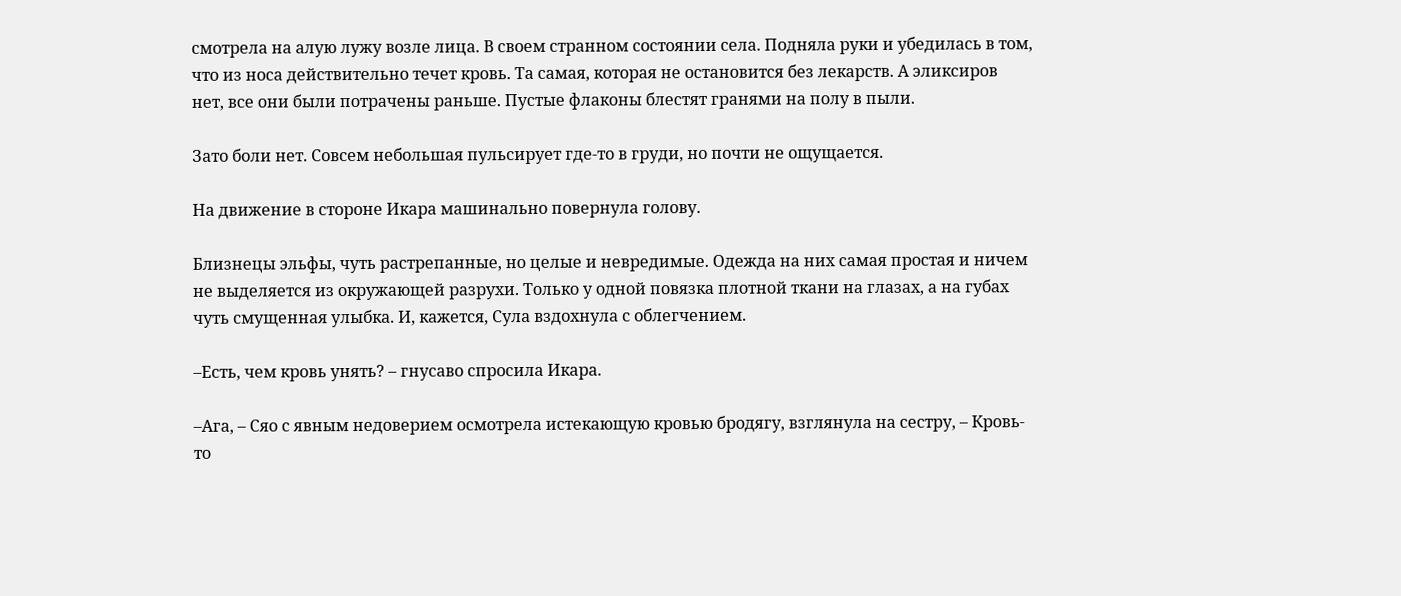смотрела на алую лужу возле лица. В своем странном состоянии села. Подняла руки и убедилась в том, что из носа действительно течет кровь. Та самая, которая не остановится без лекарств. А эликсиров нет, все они были потрачены раньше. Пустые флаконы блестят гранями на полу в пыли.

Зато боли нет. Совсем небольшая пульсирует где-то в груди, но почти не ощущается.

На движение в стороне Икара машинально повернула голову.

Близнецы эльфы, чуть растрепанные, но целые и невредимые. Одежда на них самая простая и ничем не выделяется из окружающей разрухи. Только у одной повязка плотной ткани на глазах, а на губах чуть смущенная улыбка. И, кажется, Сула вздохнула с облегчением.

–Есть, чем кровь унять? – гнусаво спросила Икара.

–Ага, – Сяо с явным недоверием осмотрела истекающую кровью бродягу, взглянула на сестру, – Кровь-то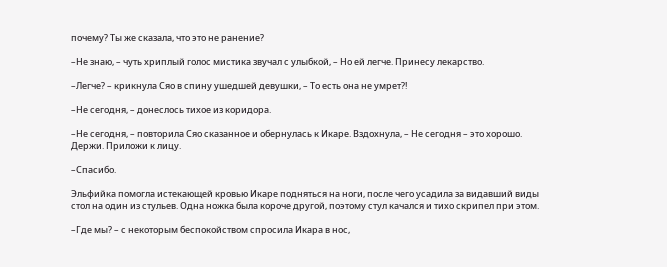почему? Ты же сказала, что это не ранение?

–Не знаю, – чуть хриплый голос мистика звучал с улыбкой, – Но ей легче. Принесу лекарство.

–Легче? – крикнула Сяо в спину ушедшей девушки, – То есть она не умрет?!

–Не сегодня, – донеслось тихое из коридора.

–Не сегодня, – повторила Сяо сказанное и обернулась к Икаре. Вздохнула, – Не сегодня – это хорошо. Держи. Приложи к лицу.

–Спасибо.

Эльфийка помогла истекающей кровью Икаре подняться на ноги, после чего усадила за видавший виды стол на один из стульев. Одна ножка была короче другой, поэтому стул качался и тихо скрипел при этом.

–Где мы? – с некоторым беспокойством спросила Икара в нос,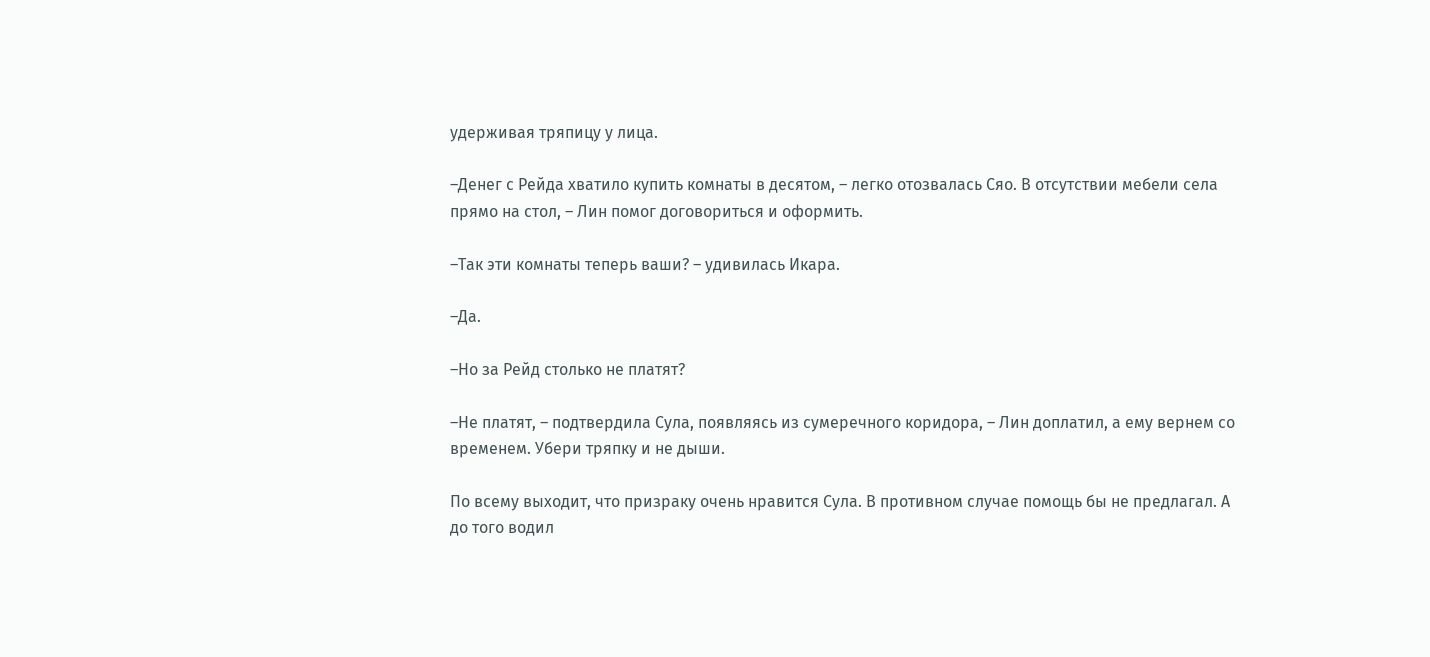удерживая тряпицу у лица.

–Денег с Рейда хватило купить комнаты в десятом, – легко отозвалась Сяо. В отсутствии мебели села прямо на стол, – Лин помог договориться и оформить.

–Так эти комнаты теперь ваши? – удивилась Икара.

–Да.

–Но за Рейд столько не платят?

–Не платят, – подтвердила Сула, появляясь из сумеречного коридора, – Лин доплатил, а ему вернем со временем. Убери тряпку и не дыши.

По всему выходит, что призраку очень нравится Сула. В противном случае помощь бы не предлагал. А до того водил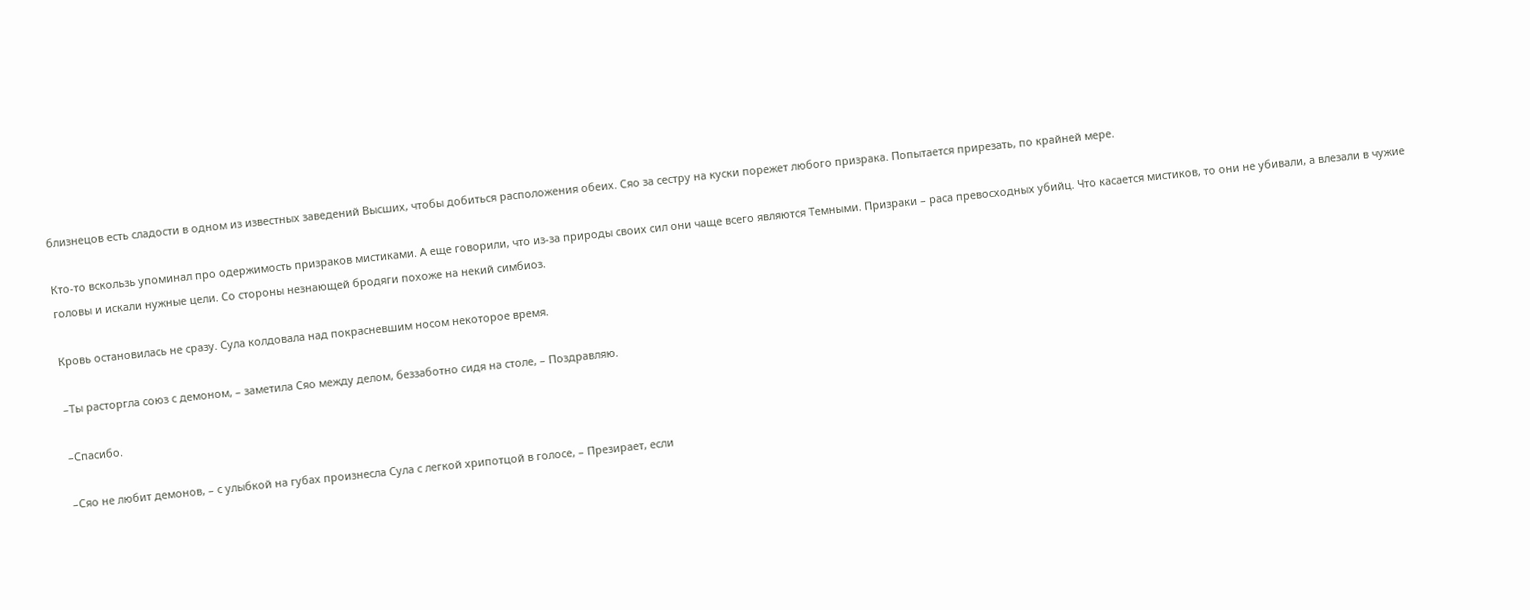близнецов есть сладости в одном из известных заведений Высших, чтобы добиться расположения обеих. Сяо за сестру на куски порежет любого призрака. Попытается прирезать, по крайней мере.

Кто-то вскользь упоминал про одержимость призраков мистиками. А еще говорили, что из-за природы своих сил они чаще всего являются Темными. Призраки – раса превосходных убийц. Что касается мистиков, то они не убивали, а влезали в чужие головы и искали нужные цели. Со стороны незнающей бродяги похоже на некий симбиоз.

Кровь остановилась не сразу. Сула колдовала над покрасневшим носом некоторое время.

–Ты расторгла союз с демоном, – заметила Сяо между делом, беззаботно сидя на столе, – Поздравляю.

–Спасибо.

–Сяо не любит демонов, – с улыбкой на губах произнесла Сула с легкой хрипотцой в голосе, – Презирает, если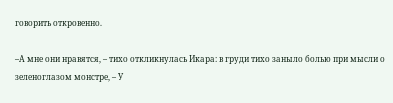говорить откровенно.

–А мне они нравятся, – тихо откликнулась Икара: в груди тихо заныло болью при мысли о зеленоглазом монстре, – У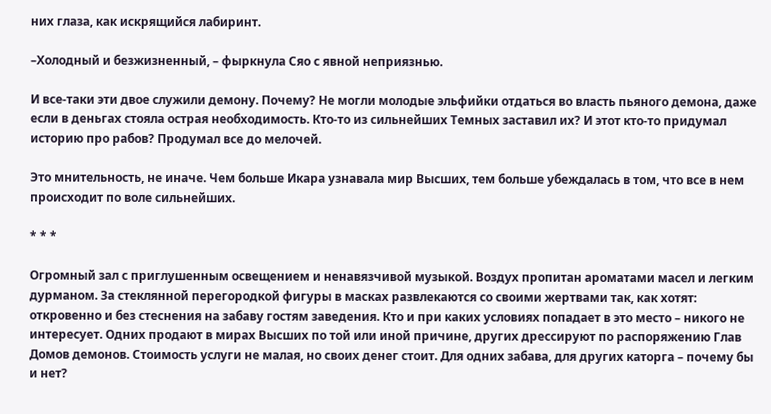них глаза, как искрящийся лабиринт.

–Холодный и безжизненный, – фыркнула Сяо с явной неприязнью.

И все-таки эти двое служили демону. Почему? Не могли молодые эльфийки отдаться во власть пьяного демона, даже если в деньгах стояла острая необходимость. Кто-то из сильнейших Темных заставил их? И этот кто-то придумал историю про рабов? Продумал все до мелочей.

Это мнительность, не иначе. Чем больше Икара узнавала мир Высших, тем больше убеждалась в том, что все в нем происходит по воле сильнейших.

* * *

Огромный зал с приглушенным освещением и ненавязчивой музыкой. Воздух пропитан ароматами масел и легким дурманом. За стеклянной перегородкой фигуры в масках развлекаются со своими жертвами так, как хотят: откровенно и без стеснения на забаву гостям заведения. Кто и при каких условиях попадает в это место – никого не интересует. Одних продают в мирах Высших по той или иной причине, других дрессируют по распоряжению Глав Домов демонов. Стоимость услуги не малая, но своих денег стоит. Для одних забава, для других каторга – почему бы и нет?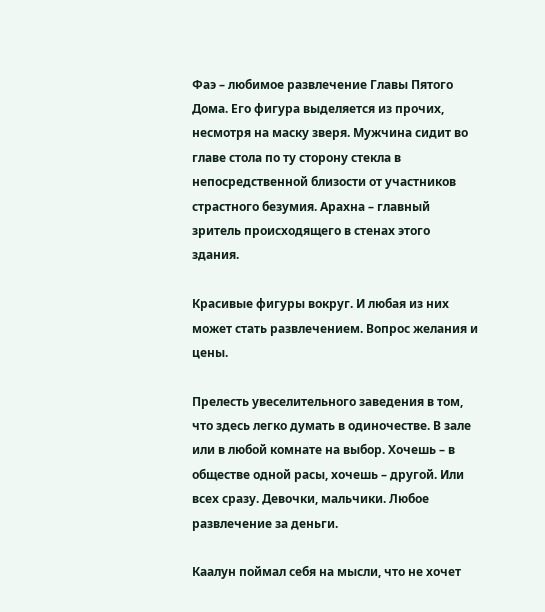Фаэ – любимое развлечение Главы Пятого Дома. Его фигура выделяется из прочих, несмотря на маску зверя. Мужчина сидит во главе стола по ту сторону стекла в непосредственной близости от участников страстного безумия. Арахна – главный зритель происходящего в стенах этого здания.

Красивые фигуры вокруг. И любая из них может стать развлечением. Вопрос желания и цены.

Прелесть увеселительного заведения в том, что здесь легко думать в одиночестве. В зале или в любой комнате на выбор. Хочешь – в обществе одной расы, хочешь – другой. Или всех сразу. Девочки, мальчики. Любое развлечение за деньги.

Каалун поймал себя на мысли, что не хочет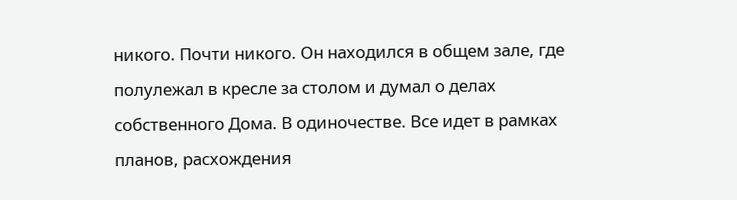никого. Почти никого. Он находился в общем зале, где полулежал в кресле за столом и думал о делах собственного Дома. В одиночестве. Все идет в рамках планов, расхождения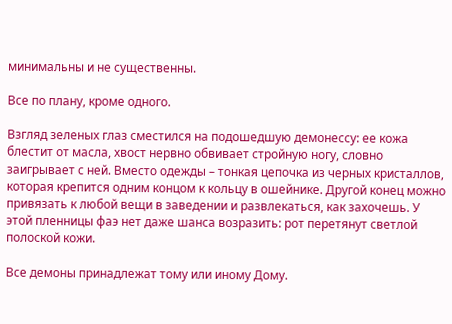минимальны и не существенны.

Все по плану, кроме одного.

Взгляд зеленых глаз сместился на подошедшую демонессу: ее кожа блестит от масла, хвост нервно обвивает стройную ногу, словно заигрывает с ней. Вместо одежды – тонкая цепочка из черных кристаллов, которая крепится одним концом к кольцу в ошейнике. Другой конец можно привязать к любой вещи в заведении и развлекаться, как захочешь. У этой пленницы фаэ нет даже шанса возразить: рот перетянут светлой полоской кожи.

Все демоны принадлежат тому или иному Дому.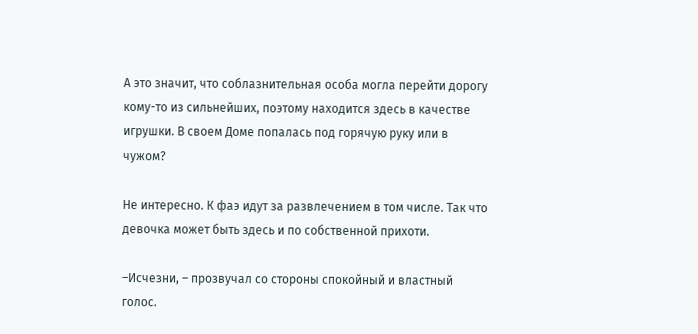А это значит, что соблазнительная особа могла перейти дорогу кому-то из сильнейших, поэтому находится здесь в качестве игрушки. В своем Доме попалась под горячую руку или в чужом?

Не интересно. К фаэ идут за развлечением в том числе. Так что девочка может быть здесь и по собственной прихоти.

–Исчезни, – прозвучал со стороны спокойный и властный голос.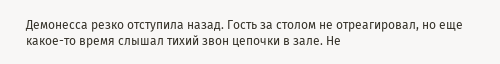Демонесса резко отступила назад. Гость за столом не отреагировал, но еще какое-то время слышал тихий звон цепочки в зале. Не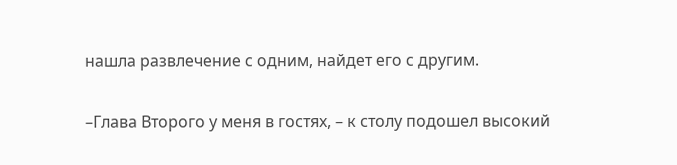нашла развлечение с одним, найдет его с другим.

–Глава Второго у меня в гостях, – к столу подошел высокий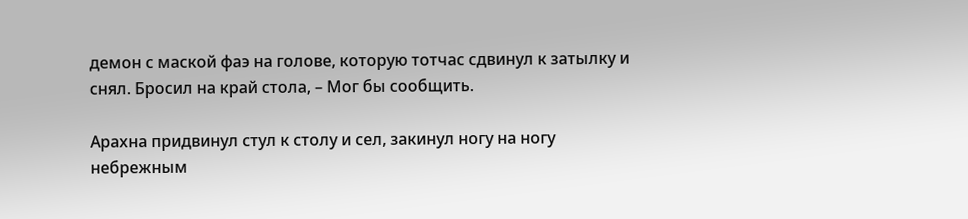демон с маской фаэ на голове, которую тотчас сдвинул к затылку и снял. Бросил на край стола, – Мог бы сообщить.

Арахна придвинул стул к столу и сел, закинул ногу на ногу небрежным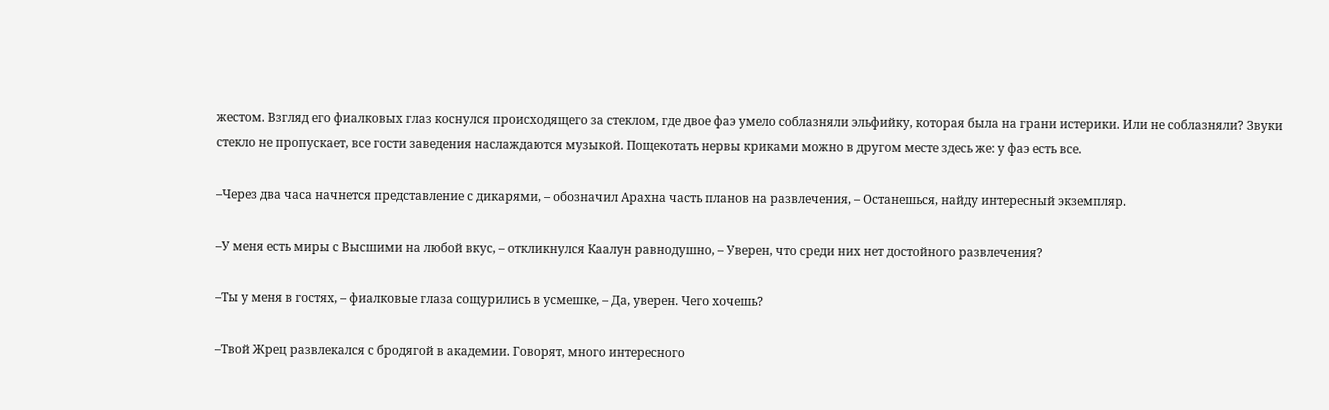жестом. Взгляд его фиалковых глаз коснулся происходящего за стеклом, где двое фаэ умело соблазняли эльфийку, которая была на грани истерики. Или не соблазняли? Звуки стекло не пропускает, все гости заведения наслаждаются музыкой. Пощекотать нервы криками можно в другом месте здесь же: у фаэ есть все.

–Через два часа начнется представление с дикарями, – обозначил Арахна часть планов на развлечения, – Останешься, найду интересный экземпляр.

–У меня есть миры с Высшими на любой вкус, – откликнулся Каалун равнодушно, – Уверен, что среди них нет достойного развлечения?

–Ты у меня в гостях, – фиалковые глаза сощурились в усмешке, – Да, уверен. Чего хочешь?

–Твой Жрец развлекался с бродягой в академии. Говорят, много интересного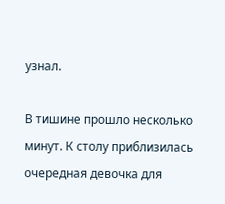узнал.

В тишине прошло несколько минут. К столу приблизилась очередная девочка для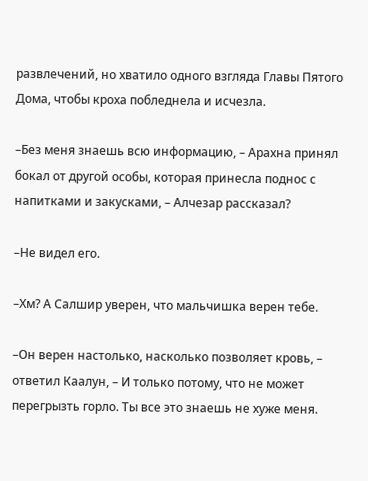развлечений, но хватило одного взгляда Главы Пятого Дома, чтобы кроха побледнела и исчезла.

–Без меня знаешь всю информацию, – Арахна принял бокал от другой особы, которая принесла поднос с напитками и закусками, – Алчезар рассказал?

–Не видел его.

–Хм? А Салшир уверен, что мальчишка верен тебе.

–Он верен настолько, насколько позволяет кровь, – ответил Каалун, – И только потому, что не может перегрызть горло. Ты все это знаешь не хуже меня.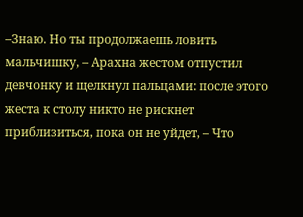–Знаю. Но ты продолжаешь ловить мальчишку, – Арахна жестом отпустил девчонку и щелкнул пальцами: после этого жеста к столу никто не рискнет приблизиться, пока он не уйдет, – Что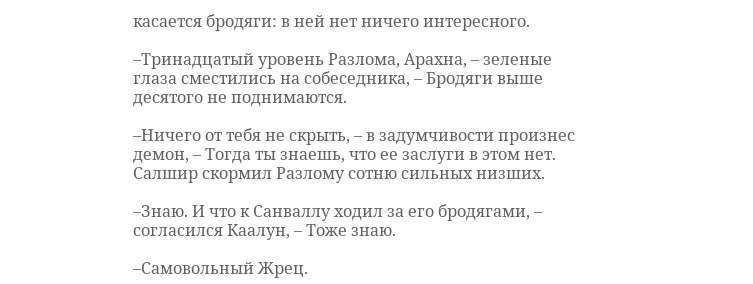касается бродяги: в ней нет ничего интересного.

–Тринадцатый уровень Разлома, Арахна, – зеленые глаза сместились на собеседника, – Бродяги выше десятого не поднимаются.

–Ничего от тебя не скрыть, – в задумчивости произнес демон, – Тогда ты знаешь, что ее заслуги в этом нет. Салшир скормил Разлому сотню сильных низших.

–Знаю. И что к Санваллу ходил за его бродягами, – согласился Каалун, – Тоже знаю.

–Самовольный Жрец.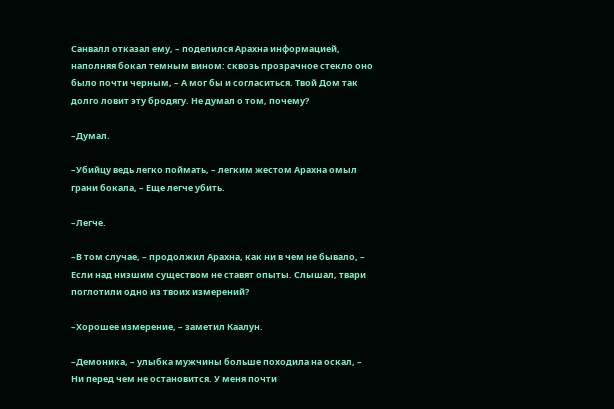Санвалл отказал ему, – поделился Арахна информацией, наполняя бокал темным вином: сквозь прозрачное стекло оно было почти черным, – А мог бы и согласиться. Твой Дом так долго ловит эту бродягу. Не думал о том, почему?

–Думал.

–Убийцу ведь легко поймать, – легким жестом Арахна омыл грани бокала, – Еще легче убить.

–Легче.

–В том случае, – продолжил Арахна, как ни в чем не бывало, – Если над низшим существом не ставят опыты. Слышал, твари поглотили одно из твоих измерений?

–Хорошее измерение, – заметил Каалун.

–Демоника, – улыбка мужчины больше походила на оскал, – Ни перед чем не остановится. У меня почти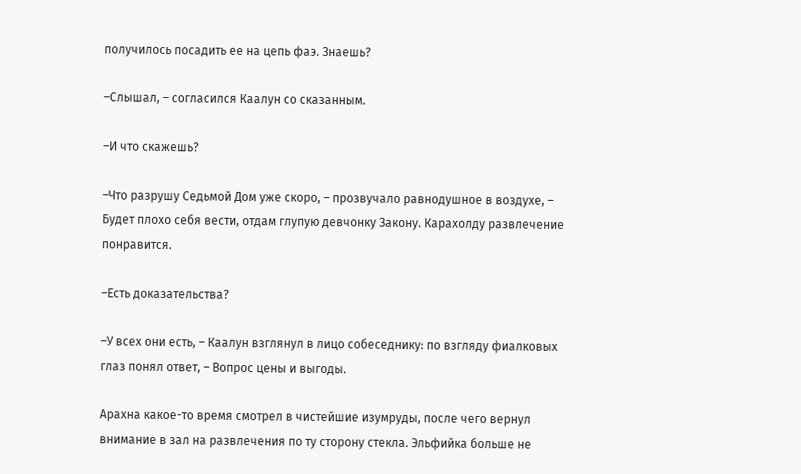получилось посадить ее на цепь фаэ. Знаешь?

–Слышал, – согласился Каалун со сказанным.

–И что скажешь?

–Что разрушу Седьмой Дом уже скоро, – прозвучало равнодушное в воздухе, – Будет плохо себя вести, отдам глупую девчонку Закону. Карахолду развлечение понравится.

–Есть доказательства?

–У всех они есть, – Каалун взглянул в лицо собеседнику: по взгляду фиалковых глаз понял ответ, – Вопрос цены и выгоды.

Арахна какое-то время смотрел в чистейшие изумруды, после чего вернул внимание в зал на развлечения по ту сторону стекла. Эльфийка больше не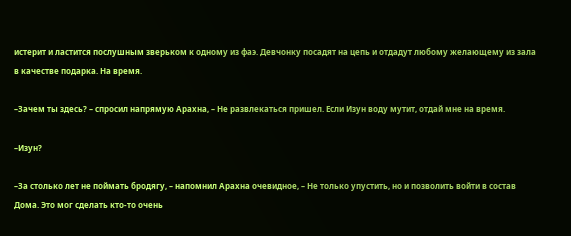истерит и ластится послушным зверьком к одному из фаэ. Девчонку посадят на цепь и отдадут любому желающему из зала в качестве подарка. На время.

–Зачем ты здесь? – спросил напрямую Арахна, – Не развлекаться пришел. Если Изун воду мутит, отдай мне на время.

–Изун?

–За столько лет не поймать бродягу, – напомнил Арахна очевидное, – Не только упустить, но и позволить войти в состав Дома. Это мог сделать кто-то очень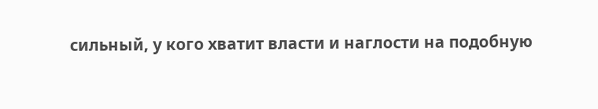сильный, у кого хватит власти и наглости на подобную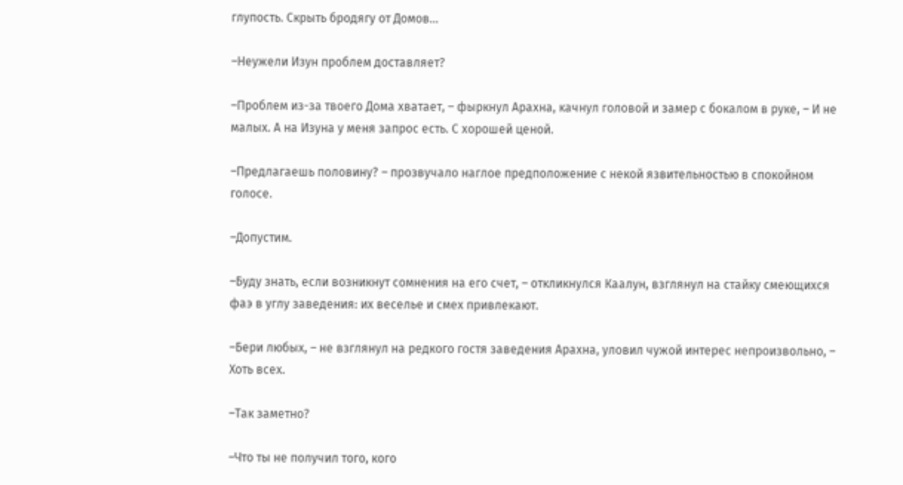глупость. Скрыть бродягу от Домов...

–Неужели Изун проблем доставляет?

–Проблем из-за твоего Дома хватает, – фыркнул Арахна, качнул головой и замер с бокалом в руке, – И не малых. А на Изуна у меня запрос есть. С хорошей ценой.

–Предлагаешь половину? – прозвучало наглое предположение с некой язвительностью в спокойном голосе.

–Допустим.

–Буду знать, если возникнут сомнения на его счет, – откликнулся Каалун, взглянул на стайку смеющихся фаэ в углу заведения: их веселье и смех привлекают.

–Бери любых, – не взглянул на редкого гостя заведения Арахна, уловил чужой интерес непроизвольно, – Хоть всех.

–Так заметно?

–Что ты не получил того, кого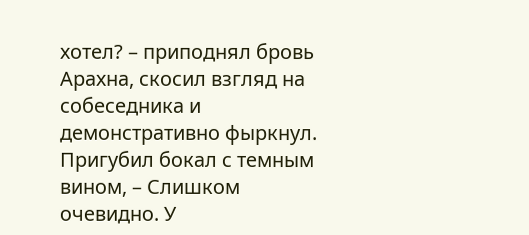хотел? – приподнял бровь Арахна, скосил взгляд на собеседника и демонстративно фыркнул. Пригубил бокал с темным вином, – Слишком очевидно. У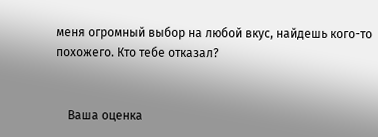меня огромный выбор на любой вкус, найдешь кого-то похожего. Кто тебе отказал?


    Ваша оценка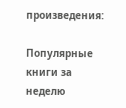произведения:

Популярные книги за неделю